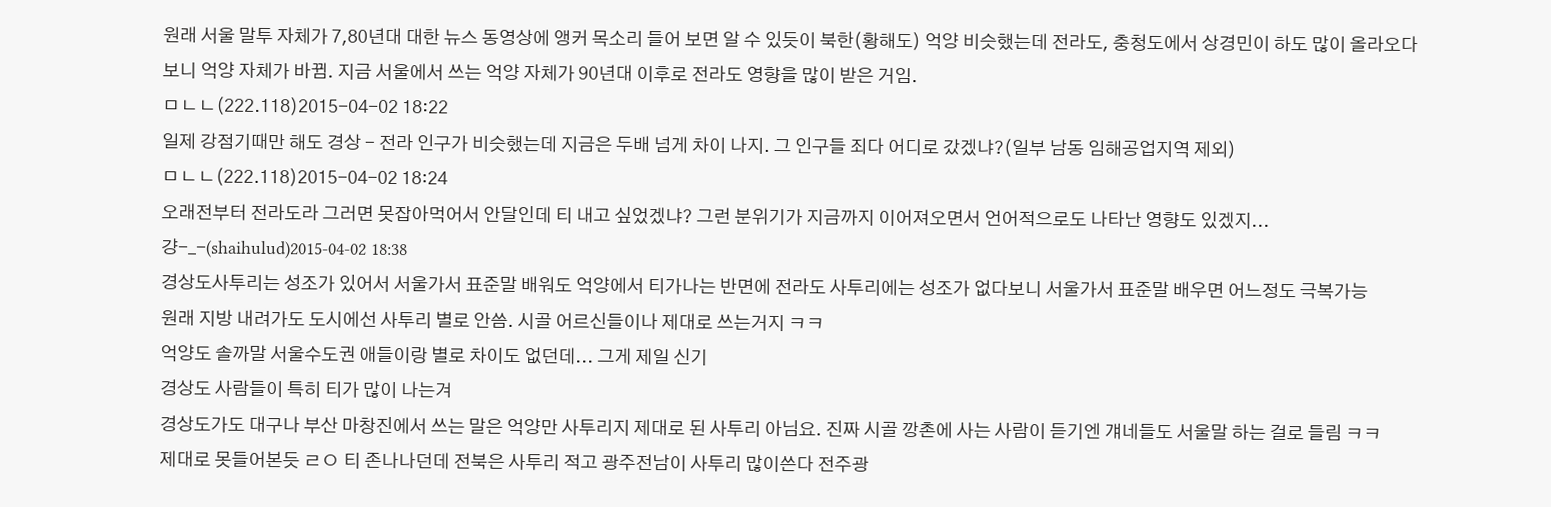원래 서울 말투 자체가 7,80년대 대한 뉴스 동영상에 앵커 목소리 들어 보면 알 수 있듯이 북한(황해도) 억양 비슷했는데 전라도, 충청도에서 상경민이 하도 많이 올라오다 보니 억양 자체가 바뀜. 지금 서울에서 쓰는 억양 자체가 90년대 이후로 전라도 영향을 많이 받은 거임.
ㅁㄴㄴ(222.118)2015-04-02 18:22
일제 강점기때만 해도 경상 - 전라 인구가 비슷했는데 지금은 두배 넘게 차이 나지. 그 인구들 죄다 어디로 갔겠냐?(일부 남동 임해공업지역 제외)
ㅁㄴㄴ(222.118)2015-04-02 18:24
오래전부터 전라도라 그러면 못잡아먹어서 안달인데 티 내고 싶었겠냐? 그런 분위기가 지금까지 이어져오면서 언어적으로도 나타난 영향도 있겠지...
걍-_-(shaihulud)2015-04-02 18:38
경상도사투리는 성조가 있어서 서울가서 표준말 배워도 억양에서 티가나는 반면에 전라도 사투리에는 성조가 없다보니 서울가서 표준말 배우면 어느정도 극복가능
원래 지방 내려가도 도시에선 사투리 별로 안씀. 시골 어르신들이나 제대로 쓰는거지 ㅋㅋ
억양도 솔까말 서울수도권 애들이랑 별로 차이도 없던데... 그게 제일 신기
경상도 사람들이 특히 티가 많이 나는겨
경상도가도 대구나 부산 마창진에서 쓰는 말은 억양만 사투리지 제대로 된 사투리 아님요. 진짜 시골 깡촌에 사는 사람이 듣기엔 걔네들도 서울말 하는 걸로 들림 ㅋㅋ
제대로 못들어본듯 ㄹㅇ 티 존나나던데 전북은 사투리 적고 광주전남이 사투리 많이쓴다 전주광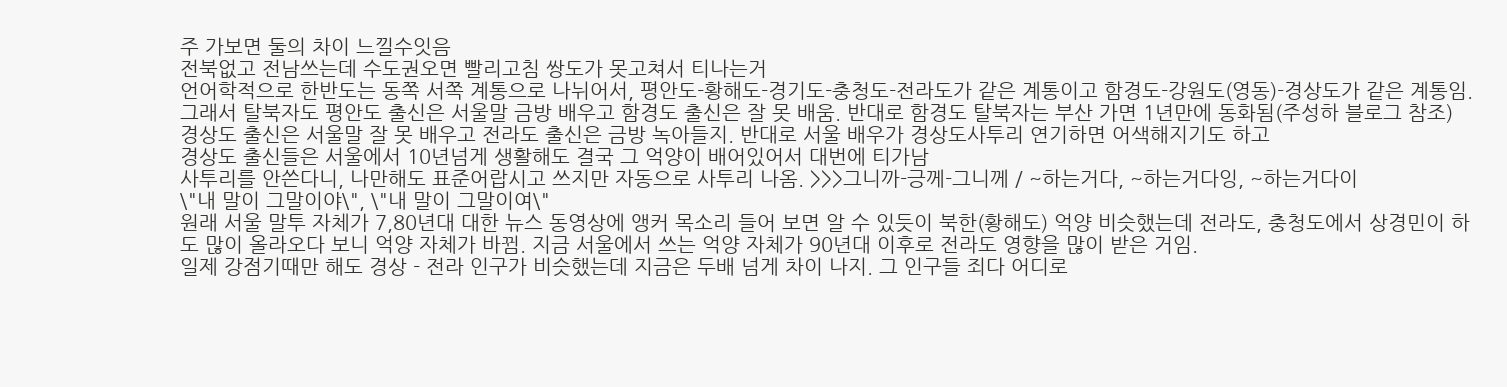주 가보면 둘의 차이 느낄수잇음
전북없고 전남쓰는데 수도권오면 빨리고침 쌍도가 못고쳐서 티나는거
언어학적으로 한반도는 동쪽 서쪽 계통으로 나뉘어서, 평안도-황해도-경기도-충청도-전라도가 같은 계통이고 함경도-강원도(영동)-경상도가 같은 계통임.
그래서 탈북자도 평안도 출신은 서울말 금방 배우고 함경도 출신은 잘 못 배움. 반대로 함경도 탈북자는 부산 가면 1년만에 동화됨(주성하 블로그 참조)
경상도 출신은 서울말 잘 못 배우고 전라도 출신은 금방 녹아들지. 반대로 서울 배우가 경상도사투리 연기하면 어색해지기도 하고
경상도 출신들은 서울에서 10년넘게 생활해도 결국 그 억양이 배어있어서 대번에 티가남
사투리를 안쓴다니, 나만해도 표준어랍시고 쓰지만 자동으로 사투리 나옴. >>>그니까-긍께-그니께 / ~하는거다, ~하는거다잉, ~하는거다이
\"내 말이 그말이야\", \"내 말이 그말이여\"
원래 서울 말투 자체가 7,80년대 대한 뉴스 동영상에 앵커 목소리 들어 보면 알 수 있듯이 북한(황해도) 억양 비슷했는데 전라도, 충청도에서 상경민이 하도 많이 올라오다 보니 억양 자체가 바뀜. 지금 서울에서 쓰는 억양 자체가 90년대 이후로 전라도 영향을 많이 받은 거임.
일제 강점기때만 해도 경상 - 전라 인구가 비슷했는데 지금은 두배 넘게 차이 나지. 그 인구들 죄다 어디로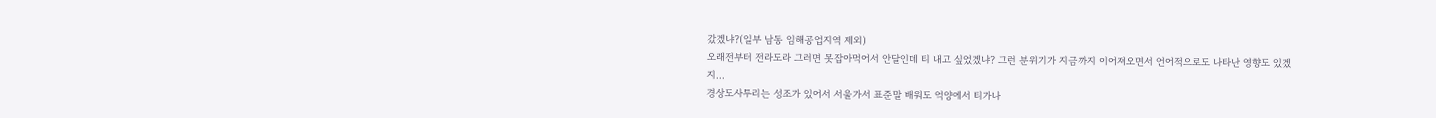갔겠냐?(일부 남동 임해공업지역 제외)
오래전부터 전라도라 그러면 못잡아먹어서 안달인데 티 내고 싶었겠냐? 그런 분위기가 지금까지 이어져오면서 언어적으로도 나타난 영향도 있겠지...
경상도사투리는 성조가 있어서 서울가서 표준말 배워도 억양에서 티가나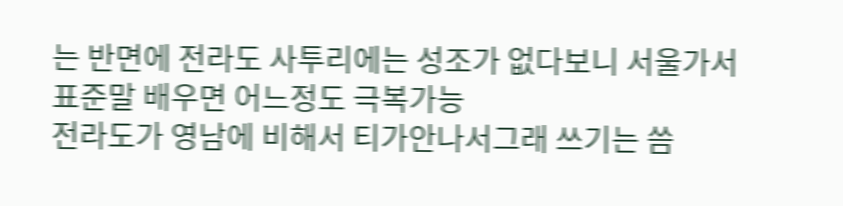는 반면에 전라도 사투리에는 성조가 없다보니 서울가서 표준말 배우면 어느정도 극복가능
전라도가 영남에 비해서 티가안나서그래 쓰기는 씀